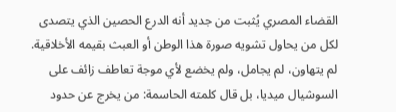القضاء المصري يُثبت من جديد أنه الدرع الحصين الذي يتصدى لكل من يحاول تشويه صورة هذا الوطن أو العبث بقيمه الأخلاقية. لم يتهاون، لم يجامل، ولم يخضع لأي موجة تعاطف زائف على السوشيال ميديا، بل قال كلمته الحاسمة: من يخرج عن حدود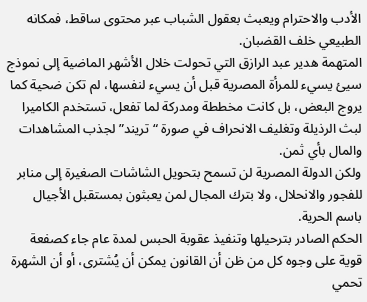الأدب والاحترام ويعبث بعقول الشباب عبر محتوى ساقط، فمكانه الطبيعي خلف القضبان.
المتهمة هدير عبد الرازق التي تحولت خلال الأشهر الماضية إلى نموذج سيئ يسيء للمرأة المصرية قبل أن يسيء لنفسها، لم تكن ضحية كما يروج البعض، بل كانت مخططة ومدركة لما تفعل، تستخدم الكاميرا لبث الرذيلة وتغليف الانحراف في صورة “تريند” لجذب المشاهدات والمال بأي ثمن.
ولكن الدولة المصرية لن تسمح بتحويل الشاشات الصغيرة إلى منابر للفجور والانحلال، ولا بترك المجال لمن يعبثون بمستقبل الأجيال باسم الحرية.
الحكم الصادر بترحيلها وتنفيذ عقوبة الحبس لمدة عام جاء كصفعة قوية على وجوه كل من ظن أن القانون يمكن أن يُشترى، أو أن الشهرة تحمي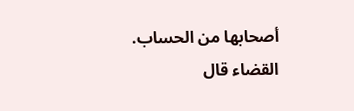أصحابها من الحساب.
القضاء قال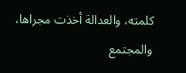كلمته، والعدالة أخذت مجراها، والمجتمع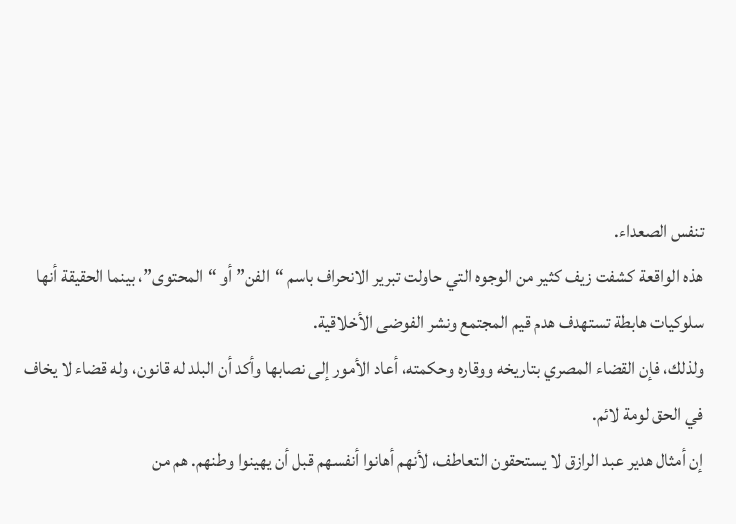تنفس الصعداء.
هذه الواقعة كشفت زيف كثير من الوجوه التي حاولت تبرير الانحراف باسم “الفن” أو “المحتوى”، بينما الحقيقة أنها سلوكيات هابطة تستهدف هدم قيم المجتمع ونشر الفوضى الأخلاقية.
ولذلك، فإن القضاء المصري بتاريخه ووقاره وحكمته، أعاد الأمور إلى نصابها وأكد أن البلد له قانون، وله قضاء لا يخاف في الحق لومة لائم.
إن أمثال هدير عبد الرازق لا يستحقون التعاطف، لأنهم أهانوا أنفسهم قبل أن يهينوا وطنهم. هم من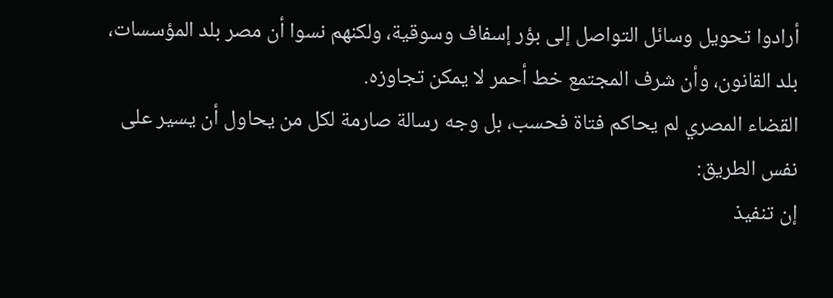أرادوا تحويل وسائل التواصل إلى بؤر إسفاف وسوقية، ولكنهم نسوا أن مصر بلد المؤسسات، بلد القانون، وأن شرف المجتمع خط أحمر لا يمكن تجاوزه.
القضاء المصري لم يحاكم فتاة فحسب، بل وجه رسالة صارمة لكل من يحاول أن يسير على نفس الطريق:
إن تنفيذ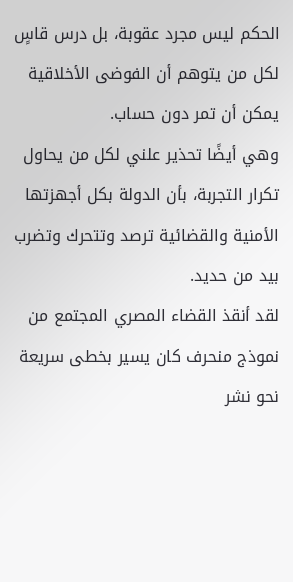الحكم ليس مجرد عقوبة، بل درس قاسٍ لكل من يتوهم أن الفوضى الأخلاقية يمكن أن تمر دون حساب.
وهي أيضًا تحذير علني لكل من يحاول تكرار التجربة، بأن الدولة بكل أجهزتها الأمنية والقضائية ترصد وتتحرك وتضرب بيد من حديد.
لقد أنقذ القضاء المصري المجتمع من نموذج منحرف كان يسير بخطى سريعة نحو نشر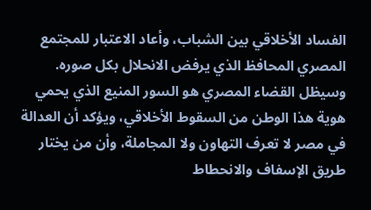الفساد الأخلاقي بين الشباب، وأعاد الاعتبار للمجتمع المصري المحافظ الذي يرفض الانحلال بكل صوره.
وسيظل القضاء المصري هو السور المنيع الذي يحمي هوية هذا الوطن من السقوط الأخلاقي، ويؤكد أن العدالة في مصر لا تعرف التهاون ولا المجاملة، وأن من يختار طريق الإسفاف والانحطاط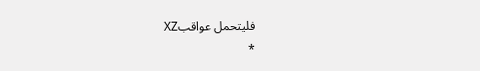فليتحمل عواقبXZ
*